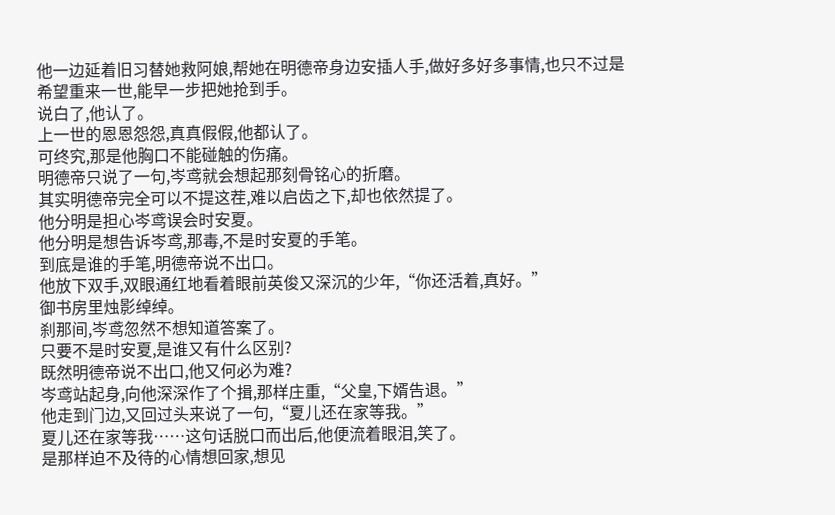他一边延着旧习替她救阿娘,帮她在明德帝身边安插人手,做好多好多事情,也只不过是希望重来一世,能早一步把她抢到手。
说白了,他认了。
上一世的恩恩怨怨,真真假假,他都认了。
可终究,那是他胸口不能碰触的伤痛。
明德帝只说了一句,岑鸢就会想起那刻骨铭心的折磨。
其实明德帝完全可以不提这茬,难以启齿之下,却也依然提了。
他分明是担心岑鸢误会时安夏。
他分明是想告诉岑鸢,那毒,不是时安夏的手笔。
到底是谁的手笔,明德帝说不出口。
他放下双手,双眼通红地看着眼前英俊又深沉的少年,“你还活着,真好。”
御书房里烛影绰绰。
刹那间,岑鸢忽然不想知道答案了。
只要不是时安夏,是谁又有什么区别?
既然明德帝说不出口,他又何必为难?
岑鸢站起身,向他深深作了个揖,那样庄重,“父皇,下婿告退。”
他走到门边,又回过头来说了一句,“夏儿还在家等我。”
夏儿还在家等我……这句话脱口而出后,他便流着眼泪,笑了。
是那样迫不及待的心情想回家,想见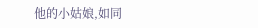他的小姑娘,如同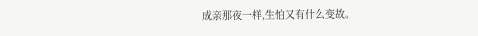成亲那夜一样,生怕又有什么变故。